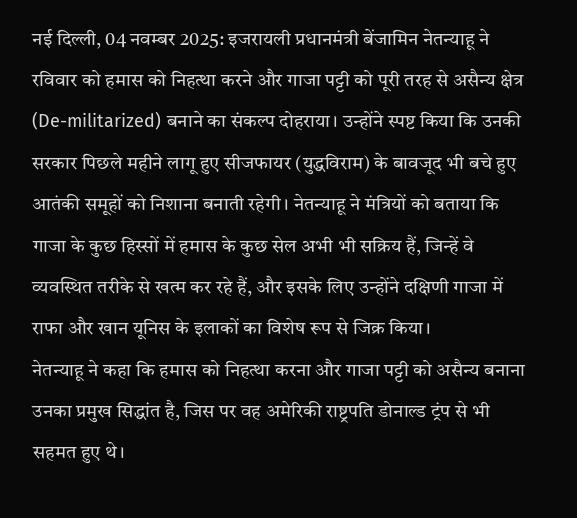नई दिल्ली, 04 नवम्बर 2025: इजरायली प्रधानमंत्री बेंजामिन नेतन्याहू ने रविवार को हमास को निहत्था करने और गाजा पट्टी को पूरी तरह से असैन्य क्षेत्र (De-militarized) बनाने का संकल्प दोहराया। उन्होंने स्पष्ट किया कि उनकी सरकार पिछले महीने लागू हुए सीजफायर (युद्धविराम) के बावजूद भी बचे हुए आतंकी समूहों को निशाना बनाती रहेगी। नेतन्याहू ने मंत्रियों को बताया कि गाजा के कुछ हिस्सों में हमास के कुछ सेल अभी भी सक्रिय हैं, जिन्हें वे व्यवस्थित तरीके से खत्म कर रहे हैं, और इसके लिए उन्होंने दक्षिणी गाजा में राफा और खान यूनिस के इलाकों का विशेष रूप से जिक्र किया।
नेतन्याहू ने कहा कि हमास को निहत्था करना और गाजा पट्टी को असैन्य बनाना उनका प्रमुख सिद्धांत है, जिस पर वह अमेरिकी राष्ट्रपति डोनाल्ड ट्रंप से भी सहमत हुए थे।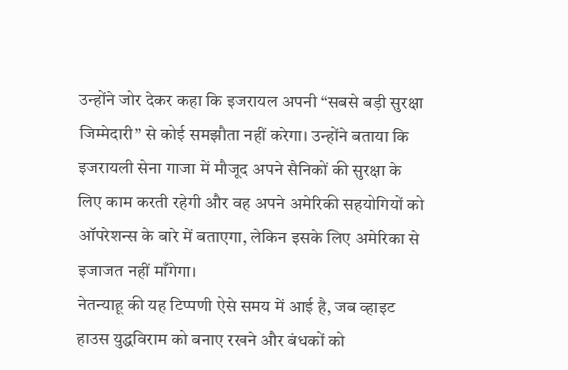उन्होंने जोर देकर कहा कि इजरायल अपनी “सबसे बड़ी सुरक्षा जिम्मेदारी” से कोई समझौता नहीं करेगा। उन्होंने बताया कि इजरायली सेना गाजा में मौजूद अपने सैनिकों की सुरक्षा के लिए काम करती रहेगी और वह अपने अमेरिकी सहयोगियों को ऑपरेशन्स के बारे में बताएगा, लेकिन इसके लिए अमेरिका से इजाजत नहीं माँगेगा।
नेतन्याहू की यह टिप्पणी ऐसे समय में आई है, जब व्हाइट हाउस युद्धविराम को बनाए रखने और बंधकों को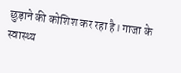छुड़ाने की कोशिश कर रहा है। गाजा के स्वास्थ्य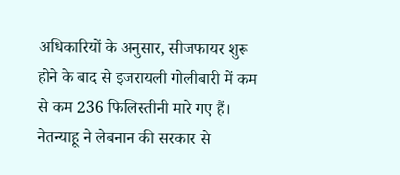अधिकारियों के अनुसार, सीजफायर शुरू होने के बाद से इजरायली गोलीबारी में कम से कम 236 फिलिस्तीनी मारे गए हैं। नेतन्याहू ने लेबनान की सरकार से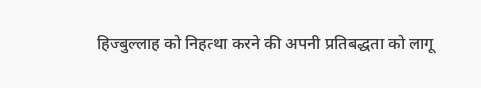हिज्बुल्लाह को निहत्था करने की अपनी प्रतिबद्धता को लागू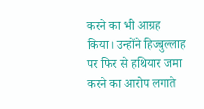करने का भी आग्रह किया। उन्होंने हिज्बुल्लाह पर फिर से हथियार जमा करने का आरोप लगाते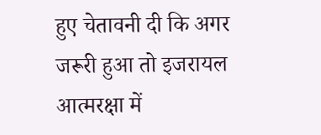हुए चेतावनी दी कि अगर जरूरी हुआ तो इजरायल आत्मरक्षा में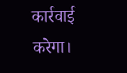कार्रवाई करेगा।